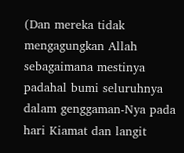(Dan mereka tidak mengagungkan Allah sebagaimana mestinya padahal bumi seluruhnya dalam genggaman-Nya pada hari Kiamat dan langit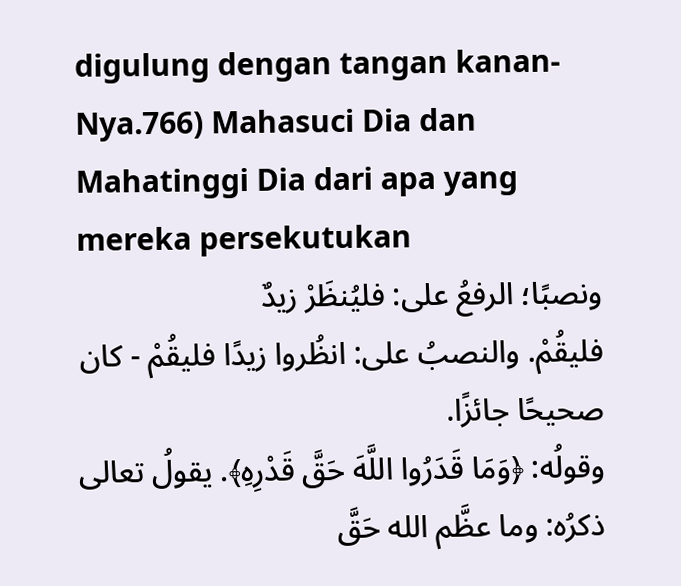digulung dengan tangan kanan-Nya.766) Mahasuci Dia dan Mahatinggi Dia dari apa yang mereka persekutukan
ونصبًا؛ الرفعُ على: فليُنظَرْ زيدٌ
فليقُمْ. والنصبُ على: انظُروا زيدًا فليقُمْ - كان صحيحًا جائزًا.
وقولُه: ﴿وَمَا قَدَرُوا اللَّهَ حَقَّ قَدْرِهِ﴾. يقولُ تعالى ذكرُه: وما عظَّم الله حَقَّ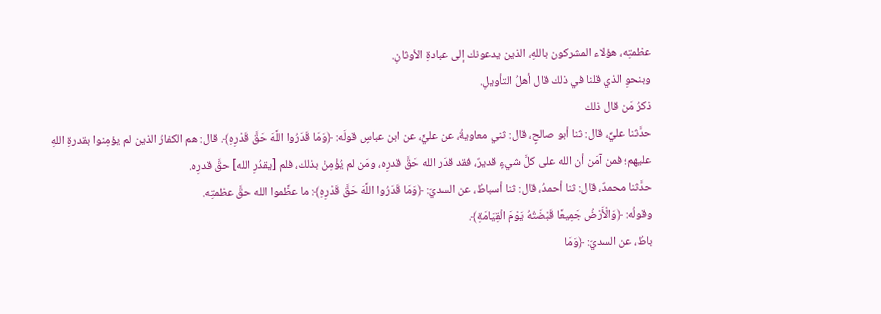عظمتِه، هؤلاء المشركون باللهِ، الذين يدعونك إلى عبادةِ الأوثانِ.
وبنحوِ الذي قلنا في ذلك قال أهلُ التأويلِ.
ذكرُ مَن قال ذلك
حدَّثنا عليٌّ، قال: ثنا أبو صالحٍ، قال: ثني معاويةُ، عن عليٍّ، عن ابن عباسٍ قولَه: ﴿وَمَا قَدَرُوا اللَّهَ حَقَّ قَدْرِهِ﴾. قال: هم الكفارُ الذين لم يؤمِنوا بقدرةِ اللهِ عليهم؛ فمن آمَن أن الله على كلَّ شيءٍ قديرٌ، فقد قدَر الله حَقَّ قدرِه، ومَن لم يُؤْمِنْ بذلك، فلم [يقدُرِ الله] حقَّ قدرِه.
حدَّثنا محمدٌ، قال: ثنا أحمدُ، قال: ثنا أسباطُ، عن السديّ: ﴿وَمَا قَدَرُوا اللَّهَ حَقَّ قَدْرِهِ﴾: ما عظَّموا الله حقَّ عظمتِه.
وقولُه: ﴿وَالْأَرْضُ جَمِيعًا قَبْضَتُهُ يَوْمَ الْقِيَامَةِ﴾.
باطُ، عن السديّ: ﴿وَمَا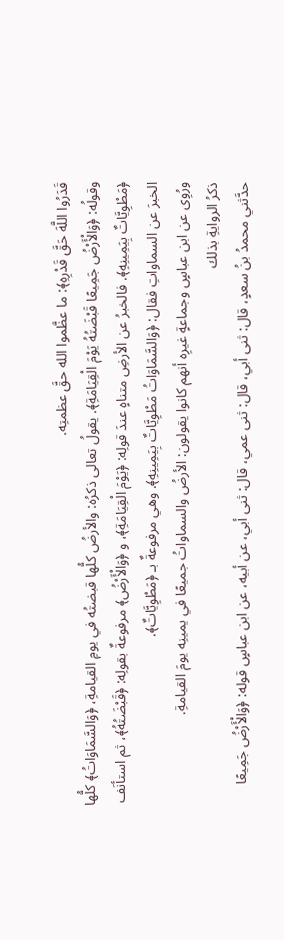قَدَرُوا اللَّهَ حَقَّ قَدْرِهِ﴾: ما عظَّموا الله حقَّ عظمتِه.
وقولُه: ﴿وَالْأَرْضُ جَمِيعًا قَبْضَتُهُ يَوْمَ الْقِيَامَةِ﴾. يقولُ تعالى ذكرُه: والأرضُ كلُّها قبضتُه في يومِ القيامةِ، ﴿وَالسَّمَاوَاتُ﴾ كلُّها ﴿مَطْوِيَّاتٌ بِيَمِينِهِ﴾. فالخبرُ عن الأرضِ متناهٍ عندَ قولِه: ﴿يَوْمَ الْقِيَامَةِ﴾، و ﴿وَالْأَرْضُ﴾ مرفوعةٌ بقولِه: ﴿قَبْضَتُهُ﴾، ثم استأنَف الخبرَ عن السماواتِ فقال: ﴿وَالسَّمَاوَاتُ مَطْوِيَّاتٌ بِيَمِينِهِ﴾. وهي مرفوعةٌ بـ ﴿مَطْوِيَّاتٌ﴾.
ورُوِى عن ابن عباسٍ وجماعةٍ غيرِه أنهم كانوا يقولون: الأرضُ والسماواتُ جميعًا في يمينِه يومَ القيامةِ.
ذكرُ الروايةِ بذلك
حدَّثني محمدُ بنُ سعدٍ، قال: ثنى أبي، قال: ثنى عمي، قال: ثنى أبي، عن أبيه، عن ابن عباسٍ قوله: ﴿وَالْأَرْضُ جَمِيعًا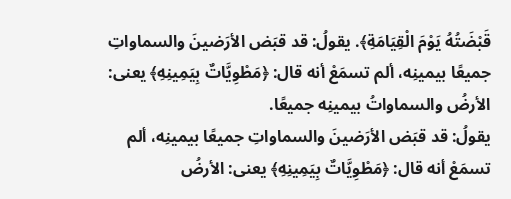قَبْضَتُهُ يَوْمَ الْقِيَامَةِ﴾. يقولُ: قد قبَض الأرَضينَ والسماواتِ جميعًا بيمينِه، ألم تسمَعْ أنه قال: ﴿مَطْوِيَّاتٌ بِيَمِينِهِ﴾ يعنى: الأرضُ والسماواتُ بيمينِه جميعًا.
يقولُ: قد قبَض الأرَضينَ والسماواتِ جميعًا بيمينِه، ألم تسمَعْ أنه قال: ﴿مَطْوِيَّاتٌ بِيَمِينِهِ﴾ يعنى: الأرضُ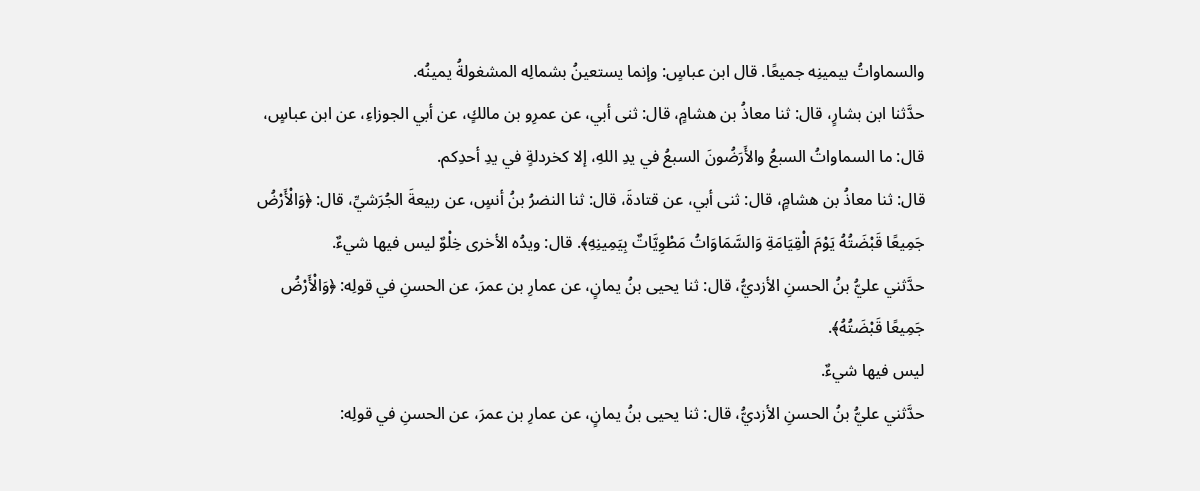والسماواتُ بيمينِه جميعًا. قال ابن عباسٍ: وإنما يستعينُ بشمالِه المشغولةُ يمينُه.
حدَّثنا ابن بشارٍ، قال: ثنا معاذُ بن هشامٍ، قال: ثنى أبي، عن عمرِو بن مالكٍ، عن أبي الجوزاءِ، عن ابن عباسٍ، قال: ما السماواتُ السبعُ والأَرَضُونَ السبعُ في يدِ اللهِ، إلا كخردلةٍ في يدِ أحدِكم.
قال: ثنا معاذُ بن هشامٍ، قال: ثنى أبي، عن قتادةَ، قال: ثنا النضرُ بنُ أنسٍ، عن ربيعةَ الجُرَشيِّ، قال: ﴿وَالْأَرْضُ جَمِيعًا قَبْضَتُهُ يَوْمَ الْقِيَامَةِ وَالسَّمَاوَاتُ مَطْوِيَّاتٌ بِيَمِينِهِ﴾. قال: ويدُه الأخرى خِلْوٌ ليس فيها شيءٌ.
حدَّثني عليُّ بنُ الحسنِ الأزديُّ، قال: ثنا يحيى بنُ يمانٍ، عن عمارِ بن عمرَ، عن الحسنِ في قولِه: ﴿وَالْأَرْضُ جَمِيعًا قَبْضَتُهُ﴾.
ليس فيها شيءٌ.
حدَّثني عليُّ بنُ الحسنِ الأزديُّ، قال: ثنا يحيى بنُ يمانٍ، عن عمارِ بن عمرَ، عن الحسنِ في قولِه: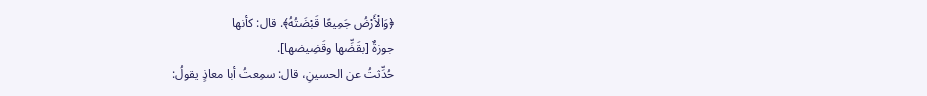﴿وَالْأَرْضُ جَمِيعًا قَبْضَتُهُ﴾. قال: كأنها
جوزةٌ [بقَضِّها وقَضِيضها].
حُدِّثتُ عن الحسينِ، قال: سمِعتُ أبا معاذٍ يقولُ: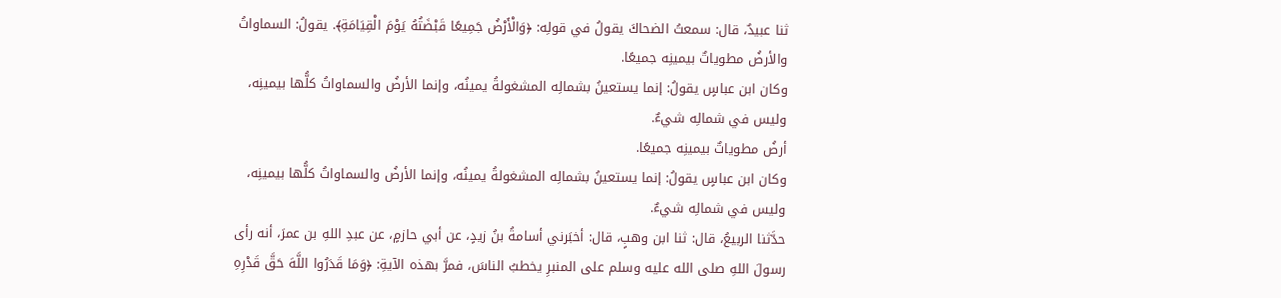ثنا عبيدٌ، قال: سمعتُ الضحاكَ يقولُ في قولِه: ﴿وَالْأَرْضُ جَمِيعًا قَبْضَتُهُ يَوْمَ الْقِيَامَةِ﴾. يقولُ: السماواتُ والأرضُ مطوياتٌ بيمينِه جميعًا.
وكان ابن عباسٍ يقولُ: إنما يستعينُ بشمالِه المشغولةُ يمينُه، وإنما الأرضُ والسماواتُ كلُّها بيمينِه، وليس في شمالِه شيءٌ.
أرضُ مطوياتٌ بيمينِه جميعًا.
وكان ابن عباسٍ يقولُ: إنما يستعينُ بشمالِه المشغولةُ يمينُه، وإنما الأرضُ والسماواتُ كلُّها بيمينِه، وليس في شمالِه شيءٌ.
حدَّثنا الربيعُ، قال: ثنا ابن وهبٍ، قال: أخبَرني أسامةُ بنُ زيدٍ، عن أبي حازمٍ، عن عبدِ اللهِ بن عمرَ، أنه رأى رسولَ اللهِ صلى الله عليه وسلم على المنبرِ يخطبُ الناسَ، فمرَّ بهذه الآيةِ: ﴿وَمَا قَدَرُوا اللَّهَ حَقَّ قَدْرِهِ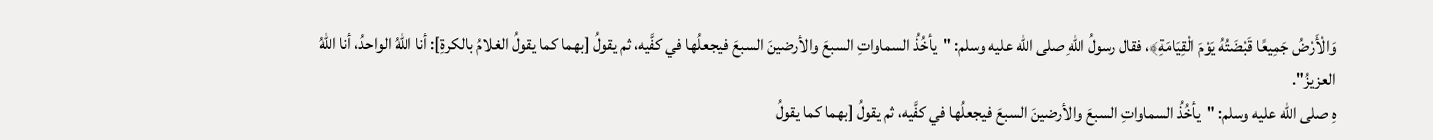وَالْأَرْضُ جَمِيعًا قَبْضَتُهُ يَوْمَ الْقِيَامَةِ﴾، فقال رسولُ اللهِ صلى الله عليه وسلم: "يأخُذُ السماواتِ السبعَ والأرضينَ السبعَ فيجعلُها في كفَّيه، ثم يقولُ [بهما كما يقولُ الغلامُ بالكرةِ]: أنا اللهُ الواحدُ، أنا اللهُ العزيزُ".
هِ صلى الله عليه وسلم: "يأخُذُ السماواتِ السبعَ والأرضينَ السبعَ فيجعلُها في كفَّيه، ثم يقولُ [بهما كما يقولُ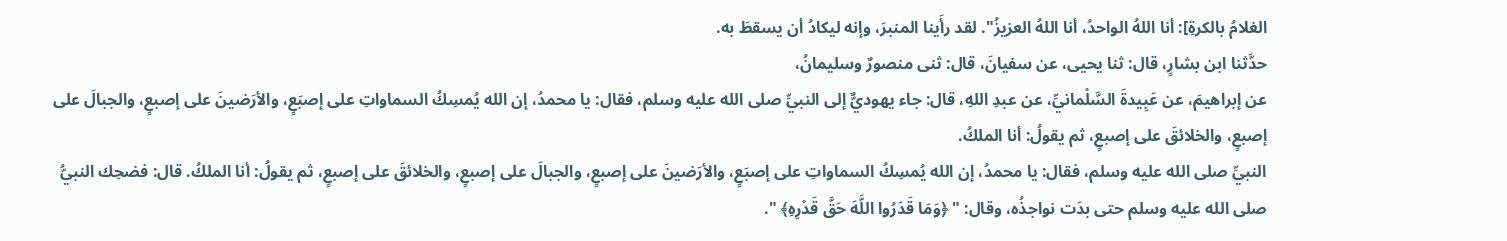الغلامُ بالكرةِ]: أنا اللهُ الواحدُ، أنا اللهُ العزيزُ". لقد رأَينا المنبرَ، وإنه ليكادُ أن يسقطَ به.
حدَّثنا ابن بشارٍ، قال: ثنا يحيى، عن سفيانَ، قال: ثنى منصورٌ وسليمانُ،
عن إبراهيمَ، عن عَبِيدةَ السَّلْمانيِّ، عن عبدِ اللهِ، قال: جاء يهوديٌّ إلى النبيِّ صلى الله عليه وسلم، فقال: يا محمدُ، إن الله يُمسِكُ السماواتِ على إصبَعٍ، والأرَضينَ على إصبعٍ، والجبالَ على إصبعٍ، والخلائقَ على إصبعٍ، ثم يقولُ: أنا الملكُ.
النبيِّ صلى الله عليه وسلم، فقال: يا محمدُ، إن الله يُمسِكُ السماواتِ على إصبَعٍ، والأرَضينَ على إصبعٍ، والجبالَ على إصبعٍ، والخلائقَ على إصبعٍ، ثم يقولُ: أنا الملكُ. قال: فضحِك النبيُّ صلى الله عليه وسلم حتى بدَت نواجذُه، وقال: " ﴿وَمَا قَدَرُوا اللَّهَ حَقَّ قَدْرِهِ﴾ ".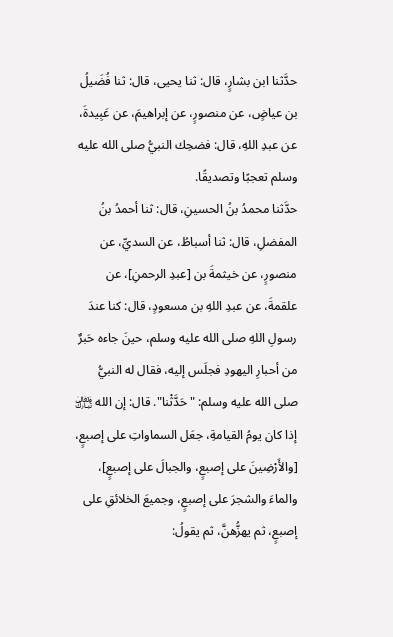حدَّثنا ابن بشارٍ، قال: ثنا يحيى، قال: ثنا فُضَيلُ بن عياضٍ، عن منصورٍ، عن إبراهيمَ، عن عَبِيدةَ، عن عبدِ اللهِ، قال: فضحِك النبيُّ صلى الله عليه وسلم تعجبًا وتصديقًا.
حدَّثنا محمدُ بنُ الحسينِ، قال: ثنا أحمدُ بنُ المفضلِ، قال: ثنا أسباطُ، عن السديِّ، عن منصورٍ، عن خيثمةَ بن [عبدِ الرحمنِ]، عن علقمةَ، عن عبدِ اللهِ بن مسعودٍ، قال: كنا عندَ رسولِ اللهِ صلى الله عليه وسلم، حينَ جاءه حَبرٌ من أحبارِ اليهودِ فجلَس إليه، فقال له النبيُّ صلى الله عليه وسلم: "حَدَّثْنا". قال: إن الله ﵎ إذا كان يومُ القيامةِ، جعَل السماواتِ على إصبعٍ، [والأَرْضِينَ على إصبعٍ، والجبالَ على إصبعٍ]، والماءَ والشجرَ على إصبعٍ، وجميعَ الخلائقِ على إصبعٍ، ثم يهزُّهنَّ، ثم يقولُ: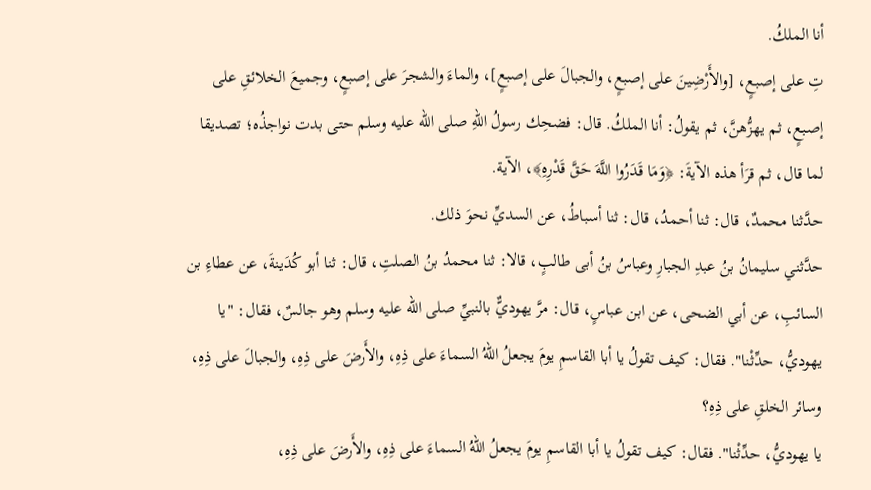أنا الملكُ.
تِ على إصبعٍ، [والأَرْضِينَ على إصبعٍ، والجبالَ على إصبعٍ]، والماءَ والشجرَ على إصبعٍ، وجميعَ الخلائقِ على إصبعٍ، ثم يهزُّهنَّ، ثم يقولُ: أنا الملكُ. قال: فضحِك رسولُ اللهِ صلى الله عليه وسلم حتى بدت نواجذُه؛ تصديقا لما قال، ثم قرَأ هذه الآيةَ: ﴿وَمَا قَدَرُوا اللَّهَ حَقَّ قَدْرِهِ﴾، الآية.
حدَّثنا محمدٌ، قال: ثنا أحمدُ، قال: ثنا أسباطُ، عن السديِّ نحوَ ذلك.
حدَّثني سليمانُ بنُ عبدِ الجبارِ وعباسُ بنُ أبى طالبٍ، قالا: ثنا محمدُ بنُ الصلتِ، قال: ثنا أبو كُدَينةَ، عن عطاءِ بن السائبِ، عن أبي الضحى، عن ابن عباسٍ، قال: مرَّ يهوديٌّ بالنبيِّ صلى الله عليه وسلم وهو جالسٌ، فقال: "يا يهوديُّ، حدِّثْنا". فقال: كيف تقولُ يا أبا القاسمِ يومَ يجعلُ اللهُ السماءَ على ذِهِ، والأَرضَ على ذِهِ، والجبالَ على ذِهِ، وسائر الخلقِ على ذِهِ؟
يا يهوديُّ، حدِّثْنا". فقال: كيف تقولُ يا أبا القاسمِ يومَ يجعلُ اللهُ السماءَ على ذِهِ، والأَرضَ على ذِهِ،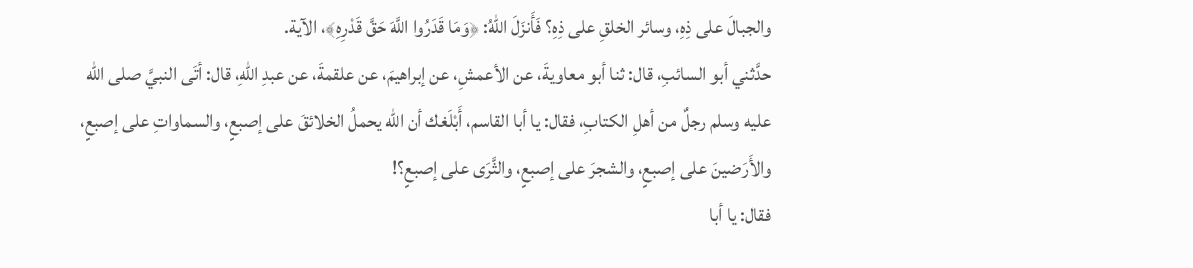والجبالَ على ذِهِ، وسائر الخلقِ على ذِهِ؟ فَأَنزَلَ اللهُ: ﴿وَمَا قَدَرُوا اللَّهَ حَقَّ قَدْرِهِ﴾، الآية.
حدَّثني أبو السائبِ، قال: ثنا أبو معاويةَ، عن الأعمشِ، عن إبراهيمَ، عن علقمةَ، عن عبدِ اللهِ، قال: أتَى النبيَّ صلى الله عليه وسلم رجلٌ من أهلِ الكتابِ، فقال: يا أبا القاسم، أَبْلَغك أن الله يحملُ الخلائقَ على إصبعٍ، والسماواتِ على إصبعٍ، والأَرَضينَ على إصبعٍ، والشجرَ على إصبعٍ، والثَّرَى على إصبعٍ؟!
فقال: يا أبا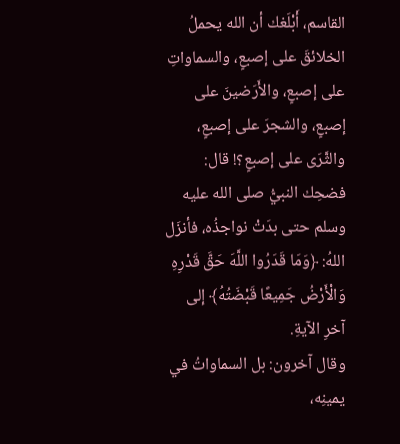القاسم، أَبْلَغك أن الله يحملُ الخلائقَ على إصبعٍ، والسماواتِ على إصبعٍ، والأَرَضينَ على إصبعٍ، والشجرَ على إصبعٍ، والثَّرَى على إصبعٍ؟! قال: فضحِك النبيُّ صلى الله عليه وسلم حتى بدَتْ نواجذُه، فأنزَل اللهُ: ﴿وَمَا قَدَرُوا اللَّهَ حَقَّ قَدْرِهِ وَالْأَرْضُ جَمِيعًا قَبْضَتُهُ﴾ إلى آخرِ الآيةِ.
وقال آخرون: بل السماواتُ في يمينِه،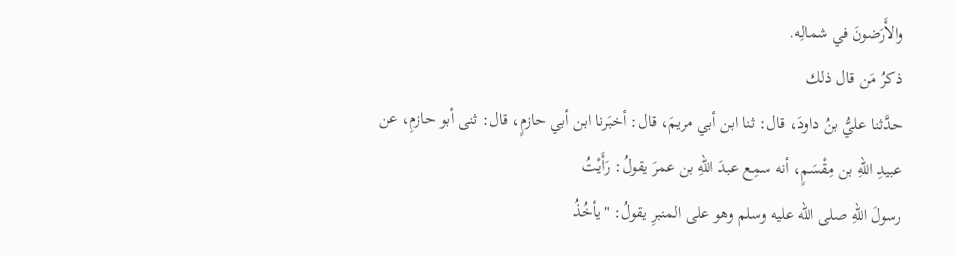والأَرَضونَ في شمالِه.
ذكرُ مَن قال ذلك
حدَّثنا عليُّ بنُ داودَ، قال: ثنا ابن أبي مريمَ، قال: أخبَرنا ابن أبي حازمٍ، قال: ثنى أبو حازمِ، عن عبيدِ اللهِ بن مِقْسَمٍ، أنه سمِع عبدَ اللهِ بن عمرَ يقولُ: رَأَيْتُ
رسولَ اللهِ صلى الله عليه وسلم وهو على المنبرِ يقولُ: "يأخُذُ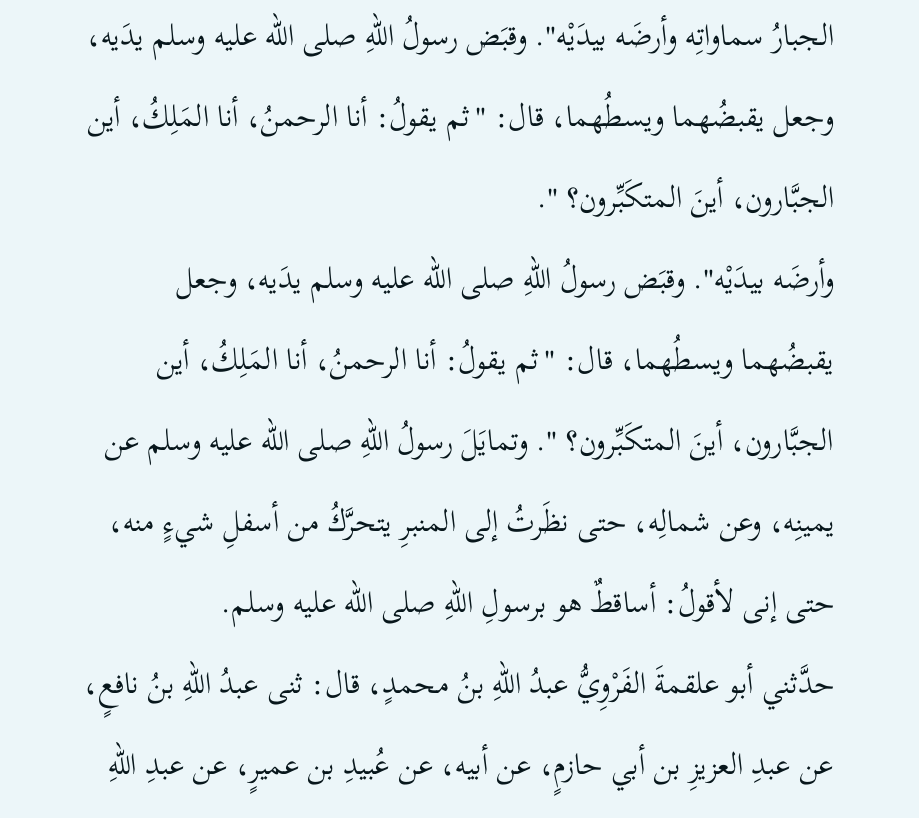الجبارُ سماواتِه وأرضَه بيدَيْه". وقبَض رسولُ اللهِ صلى الله عليه وسلم يدَيه، وجعل يقبضُهما ويسطُهما، قال: "ثم يقولُ: أنا الرحمنُ، أنا المَلِكُ، أين الجبَّارون، أينَ المتكَبِّرون؟ ".
وأرضَه بيدَيْه". وقبَض رسولُ اللهِ صلى الله عليه وسلم يدَيه، وجعل يقبضُهما ويسطُهما، قال: "ثم يقولُ: أنا الرحمنُ، أنا المَلِكُ، أين الجبَّارون، أينَ المتكَبِّرون؟ ". وتمايَلَ رسولُ اللهِ صلى الله عليه وسلم عن يمينِه، وعن شمالِه، حتى نظَرتُ إلى المنبرِ يتحرَّكُ من أسفلِ شيءٍ منه، حتى إنى لأقولُ: أساقطٌ هو برسولِ اللهِ صلى الله عليه وسلم.
حدَّثني أبو علقمةَ الفَرْوِيُّ عبدُ اللهِ بنُ محمدٍ، قال: ثنى عبدُ اللهِ بنُ نافعٍ، عن عبدِ العزيزِ بن أبي حازمٍ، عن أبيه، عن عُبيدِ بن عميرٍ، عن عبدِ اللهِ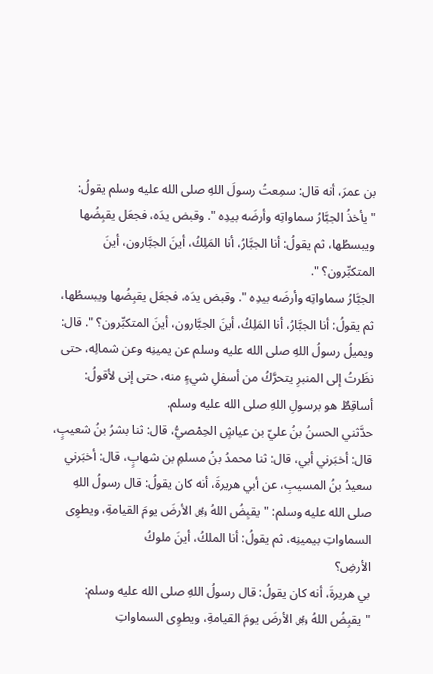بن عمرَ، أنه قال: سمِعتُ رسولَ اللهِ صلى الله عليه وسلم يقولُ: "يأخذُ الجبَّارُ سماواتِه وأرضَه بيدِه ". وقبض يدَه، فجعَل يقبِضُها ويبسطُها، ثم يقولُ: أنا الجبَّارُ، أنا المَلِكُ، أينَ الجبَّارون، أينَ المتكبِّرون؟ ".
الجبَّارُ سماواتِه وأرضَه بيدِه ". وقبض يدَه، فجعَل يقبِضُها ويبسطُها، ثم يقولُ: أنا الجبَّارُ، أنا المَلِكُ، أينَ الجبَّارون، أينَ المتكبِّرون؟ ". قال: ويميلُ رسولُ اللهِ صلى الله عليه وسلم عن يمينِه وعن شمالِه، حتى نظَرتُ إلى المنبرِ يتحرَّكُ من أسفلِ شيءٍ منه، حتى إنى لأقولُ: أساقِطٌ هو برسولِ اللهِ صلى الله عليه وسلم.
حدَّثني الحسنُ بنُ عليّ بن عياشٍ الحِمْصيُّ، قال: ثنا بشرُ بنُ شعيبٍ، قال: أخبَرني أبي، قال: ثنا محمدُ بنُ مسلمِ بن شهابٍ، قال: أخبَرني سعيدُ بنُ المسيبِ، عن أبي هريرةَ، أنه كان يقولُ: قال رسولُ اللهِ صلى الله عليه وسلم: "يقبِضُ اللهُ ﷿ الأرضَ يومَ القيامةِ، ويطوِى السماواتِ بيمينِه، ثم يقولُ: أنا الملكُ، أينَ ملوكُ
الأرضِ؟
بي هريرةَ، أنه كان يقولُ: قال رسولُ اللهِ صلى الله عليه وسلم: "يقبِضُ اللهُ ﷿ الأرضَ يومَ القيامةِ، ويطوِى السماواتِ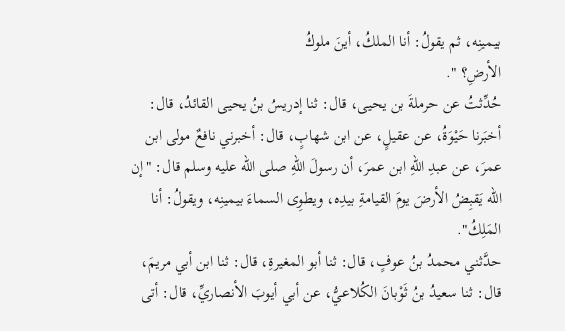بيمينِه، ثم يقولُ: أنا الملكُ، أينَ ملوكُ
الأرضِ؟ ".
حُدِّثتُ عن حرملةَ بن يحيى، قال: ثنا إدريسُ بنُ يحيى القائدُ، قال: أخبَرنا حَيْوَةُ، عن عقيلٍ، عن ابن شهابٍ، قال: أخبرني نافعٌ مولى ابن عمرَ، عن عبدِ اللهِ ابن عمرَ، أن رسولَ اللهِ صلى الله عليه وسلم قال: "إن الله يَقبِضُ الأرضَ يومَ القيامةِ بيدِه، ويطوِى السماءَ بيمينِه، ويقولُ: أنا المَلِكُ".
حدَّثني محمدُ بنُ عوفٍ، قال: ثنا أبو المغيرةِ، قال: ثنا ابن أبي مريمَ، قال: ثنا سعيدُ بنُ ثَوْبانَ الكُلاعيُّ، عن أبي أيوبَ الأنصاريِّ، قال: أتى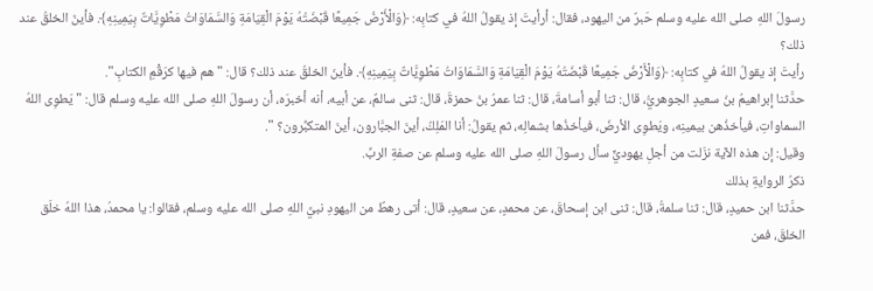رسولَ اللهِ صلى الله عليه وسلم حَبرٌ من اليهود، فقال: أرأيتَ إذ يقولُ اللهُ في كتابِه: ﴿وَالْأَرْضُ جَمِيعًا قَبْضَتُهُ يَوْمَ الْقِيَامَةِ وَالسَّمَاوَاتُ مَطْوِيَّاتٌ بِيَمِينِهِ﴾. فأينَ الخلقُ عند ذلك؟
رأيتَ إذ يقولُ اللهُ في كتابِه: ﴿وَالْأَرْضُ جَمِيعًا قَبْضَتُهُ يَوْمَ الْقِيَامَةِ وَالسَّمَاوَاتُ مَطْوِيَّاتٌ بِيَمِينِهِ﴾. فأينَ الخلقُ عند ذلك؟ قال: "هم فيها كرَقْمِ الكتابِ".
حدَّثنا إبراهيمُ بنُ سعيدٍ الجوهريُّ، قال: ثنا أبو أسامةَ، قال: ثنا عمرُ بنُ حمزةَ، قال: ثنى سالمٌ، عن أبيه، أنه أخبرَه، أن رسولَ اللهِ صلى الله عليه وسلم قال: "يَطوِى اللهُ السماواتِ، فيأخذُهن بيمينِه، ويَطوِى الأرضَ، فيأخذُها بشمالِه، ثم يقولُ: أنا المَلِكُ، أينَ الجبَّارون، أينَ المتكبِّرون؟ ".
وقيل: إن هذه الآية نزَلت من أجلِ يهوديٍّ سأل رسولَ اللهِ صلى الله عليه وسلم عن صفةِ الربِّ.
ذكرُ الروايةِ بذلك
حدَّثنا ابن حميدٍ، قال: ثنا سلمةُ، قال: ثنى ابن إسحاقَ، عن محمدٍ، عن سعيدٍ، قال: أتى رهطٌ من اليهودِ نبيَّ اللهِ صلى الله عليه وسلم، فقالوا: يا محمدُ، هذا اللهُ خلَق الخلقَ، فمن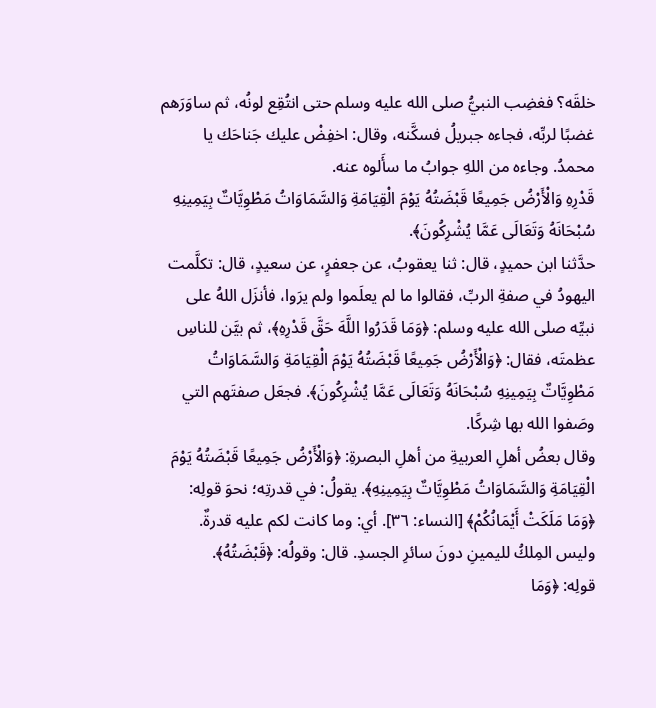خلقَه؟ فغضِب النبيُّ صلى الله عليه وسلم حتى انتُقِع لونُه، ثم ساوَرَهم غضبًا لربِّه، فجاءه جبريلُ فسكَّنه، وقال: اخفِضْ عليك جَناحَك يا محمدُ. وجاءه من اللهِ جوابُ ما سأَلوه عنه.
قَدْرِهِ وَالْأَرْضُ جَمِيعًا قَبْضَتُهُ يَوْمَ الْقِيَامَةِ وَالسَّمَاوَاتُ مَطْوِيَّاتٌ بِيَمِينِهِ سُبْحَانَهُ وَتَعَالَى عَمَّا يُشْرِكُونَ﴾.
حدَّثنا ابن حميدٍ، قال: ثنا يعقوبُ، عن جعفرٍ، عن سعيدٍ، قال: تكلَّمت اليهودُ في صفةِ الربِّ، فقالوا ما لم يعلَموا ولم يرَوا، فأنزَل اللهُ على نبيِّه صلى الله عليه وسلم: ﴿وَمَا قَدَرُوا اللَّهَ حَقَّ قَدْرِهِ﴾، ثم بيَّن للناسِ عظمتَه، فقال: ﴿وَالْأَرْضُ جَمِيعًا قَبْضَتُهُ يَوْمَ الْقِيَامَةِ وَالسَّمَاوَاتُ مَطْوِيَّاتٌ بِيَمِينِهِ سُبْحَانَهُ وَتَعَالَى عَمَّا يُشْرِكُونَ﴾. فجعَل صفتَهم التي وصَفوا الله بها شِركًا.
وقال بعضُ أهلِ العربيةِ من أهلِ البصرةِ: ﴿وَالْأَرْضُ جَمِيعًا قَبْضَتُهُ يَوْمَ الْقِيَامَةِ وَالسَّمَاوَاتُ مَطْوِيَّاتٌ بِيَمِينِهِ﴾. يقولُ: في قدرتِه؛ نحوَ قولِه: ﴿وَمَا مَلَكَتْ أَيْمَانُكُمْ﴾ [النساء: ٣٦]. أي: وما كانت لكم عليه قدرةٌ. وليس المِلكُ لليمينِ دونَ سائرِ الجسدِ. قال: وقولُه: ﴿قَبْضَتُهُ﴾.
قولِه: ﴿وَمَا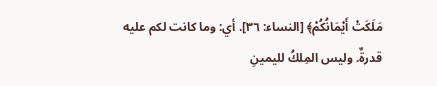مَلَكَتْ أَيْمَانُكُمْ﴾ [النساء: ٣٦]. أي: وما كانت لكم عليه قدرةٌ. وليس المِلكُ لليمينِ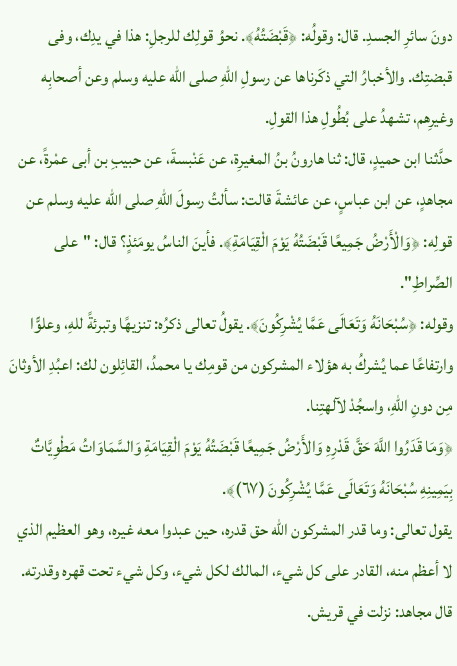دونَ سائرِ الجسدِ. قال: وقولُه: ﴿قَبْضَتُهُ﴾. نحوُ قولِك للرجلِ: هذا في يدِك، وفى قبضتِك. والأخبارُ التي ذكَرناها عن رسولِ اللهِ صلى الله عليه وسلم وعن أصحابِه وغيرِهم، تشهدُ على بُطُولِ هذا القولِ.
حدَّثنا ابن حميدٍ، قال: ثنا هارونُ بنُ المغيرِة، عن عَنْبسةَ، عن حبيبِ بن أبى عمْرةً، عن مجاهدٍ، عن ابن عباسٍ، عن عائشةَ قالت: سألتُ رسولَ اللهِ صلى الله عليه وسلم عن قولِه: ﴿وَالْأَرْضُ جَمِيعًا قَبْضَتُهُ يَوْمَ الْقِيَامَةِ﴾. فأينَ الناسُ يومَئذٍ؟ قال: "على الصِّراطِ".
وقوله: ﴿سُبْحَانَهُ وَتَعَالَى عَمَّا يُشْرِكُونَ﴾. يقولُ تعالى ذكرُه: تنزيهًا وتبرئةً للهِ، وعلوًّا وارتفاعًا عما يُشركُ به هؤلاء المشركون من قومِك يا محمدُ، القائِلون لك: اعبُدِ الأوثانَ مِن دونِ اللهِ، واسجُدْ لآلهتِنا.
﴿وَمَا قَدَرُوا اللَّهَ حَقَّ قَدْرِهِ وَالأَرْضُ جَمِيعًا قَبْضَتُهُ يَوْمَ الْقِيَامَةِ وَالسَّمَاوَاتُ مَطْوِيَّاتٌ بِيَمِينِهِ سُبْحَانَهُ وَتَعَالَى عَمَّا يُشْرِكُونَ (٦٧)﴾.
يقول تعالى: وما قدر المشركون الله حق قدره، حين عبدوا معه غيره، وهو العظيم الذي لا أعظم منه، القادر على كل شيء، المالك لكل شيء، وكل شيء تحت قهره وقدرته.
قال مجاهد: نزلت في قريش.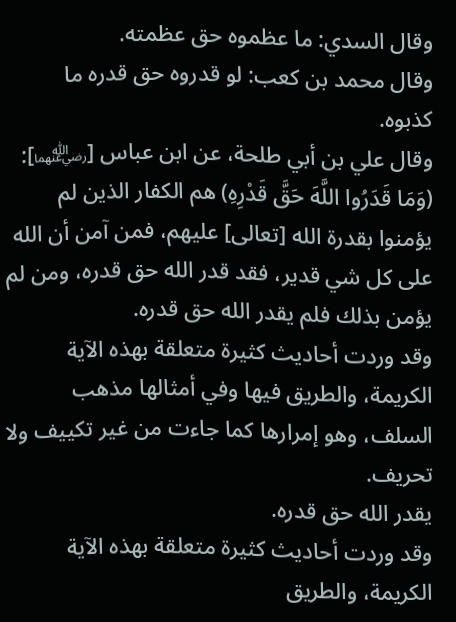وقال السدي: ما عظموه حق عظمته.
وقال محمد بن كعب: لو قدروه حق قدره ما كذبوه.
وقال علي بن أبي طلحة، عن ابن عباس [﵄]: (وَمَا قَدَرُوا اللَّهَ حَقَّ قَدْرِهِ) هم الكفار الذين لم يؤمنوا بقدرة الله [تعالى] عليهم، فمن آمن أن الله على كل شي قدير، فقد قدر الله حق قدره، ومن لم يؤمن بذلك فلم يقدر الله حق قدره.
وقد وردت أحاديث كثيرة متعلقة بهذه الآية الكريمة، والطريق فيها وفي أمثالها مذهب السلف، وهو إمرارها كما جاءت من غير تكييف ولا تحريف.
يقدر الله حق قدره.
وقد وردت أحاديث كثيرة متعلقة بهذه الآية الكريمة، والطريق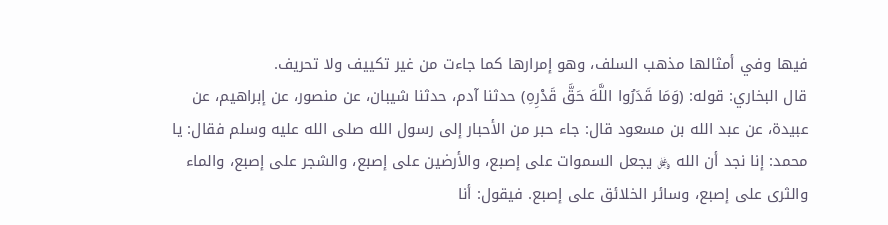فيها وفي أمثالها مذهب السلف، وهو إمرارها كما جاءت من غير تكييف ولا تحريف.
قال البخاري: قوله: (وَمَا قَدَرُوا اللَّهَ حَقَّ قَدْرِهِ) حدثنا آدم، حدثنا شيبان، عن منصور، عن إبراهيم، عن عبيدة، عن عبد الله بن مسعود قال: جاء حبر من الأحبار إلى رسول الله صلى الله عليه وسلم فقال: يا محمد: إنا نجد أن الله ﷿ يجعل السموات على إصبع، والأرضين على إصبع، والشجر على إصبع، والماء والثرى على إصبع، وسائر الخلائق على إصبع. فيقول: أنا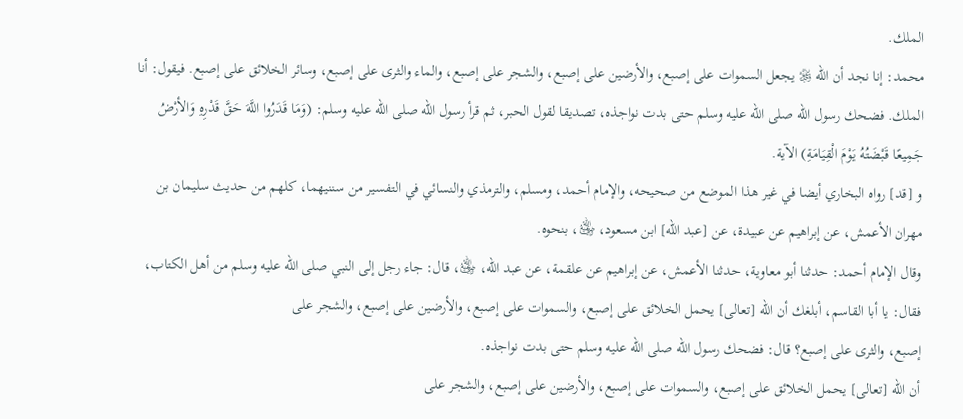الملك.
محمد: إنا نجد أن الله ﷿ يجعل السموات على إصبع، والأرضين على إصبع، والشجر على إصبع، والماء والثرى على إصبع، وسائر الخلائق على إصبع. فيقول: أنا الملك. فضحك رسول الله صلى الله عليه وسلم حتى بدت نواجذه، تصديقا لقول الحبر، ثم قرأ رسول الله صلى الله عليه وسلم: (وَمَا قَدَرُوا اللَّهَ حَقَّ قَدْرِهِ وَالأرْضُ جَمِيعًا قَبْضَتُهُ يَوْمَ الْقِيَامَةِ) الآية.
و [قد] رواه البخاري أيضا في غير هذا الموضع من صحيحه، والإمام أحمد، ومسلم، والترمذي والنسائي في التفسير من سننيهما، كلهم من حديث سليمان بن مهران الأعمش، عن إبراهيم عن عبيدة، عن [عبد الله] ابن مسعود، ﵁، بنحوه.
وقال الإمام أحمد: حدثنا أبو معاوية، حدثنا الأعمش، عن إبراهيم عن علقمة، عن عبد الله، ﵁، قال: جاء رجل إلى النبي صلى الله عليه وسلم من أهل الكتاب، فقال: يا أبا القاسم، أبلغك أن الله [تعالى] يحمل الخلائق على إصبع، والسموات على إصبع، والأرضين على إصبع، والشجر على
إصبع، والثرى على إصبع؟ قال: فضحك رسول الله صلى الله عليه وسلم حتى بدت نواجذه.
أن الله [تعالى] يحمل الخلائق على إصبع، والسموات على إصبع، والأرضين على إصبع، والشجر على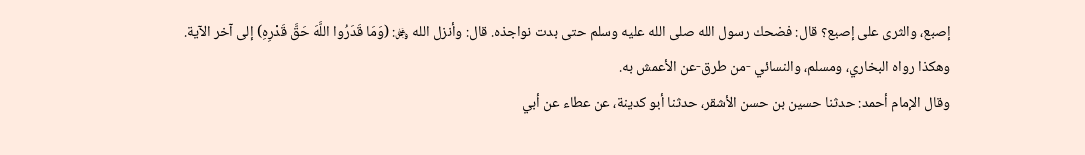إصبع، والثرى على إصبع؟ قال: فضحك رسول الله صلى الله عليه وسلم حتى بدت نواجذه. قال: وأنزل الله ﷿: (وَمَا قَدَرُوا اللَّهَ حَقَّ قَدْرِهِ) إلى آخر الآية.
وهكذا رواه البخاري، ومسلم، والنسائي -من طرق-عن الأعمش به.
وقال الإمام أحمد: حدثنا حسين بن حسن الأشقر، حدثنا أبو كدينة، عن عطاء عن أبي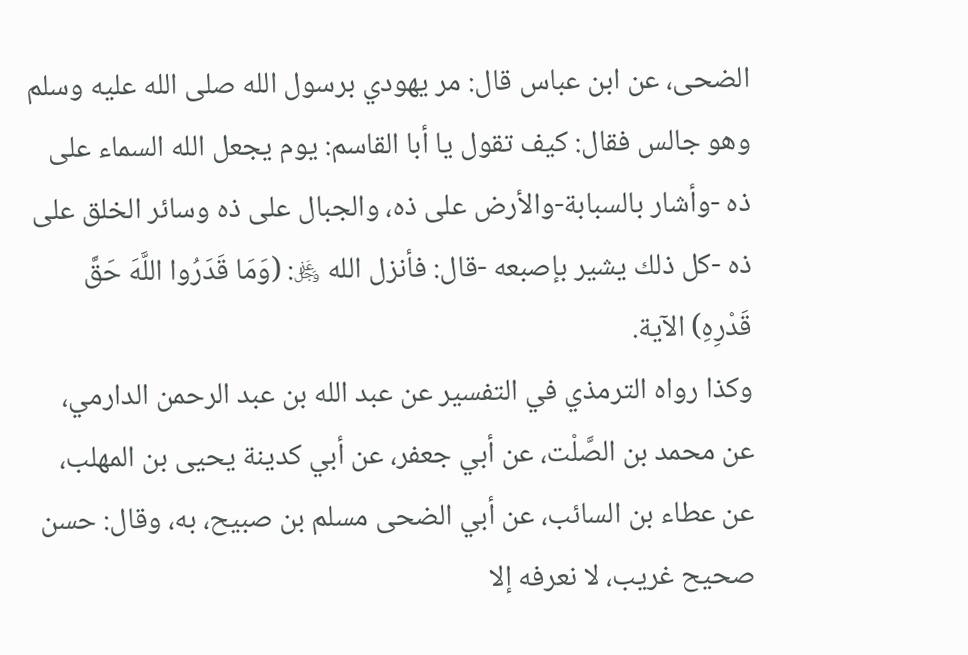الضحى، عن ابن عباس قال: مر يهودي برسول الله صلى الله عليه وسلم وهو جالس فقال: كيف تقول يا أبا القاسم: يوم يجعل الله السماء على ذه -وأشار بالسبابة-والأرض على ذه، والجبال على ذه وسائر الخلق على ذه -كل ذلك يشير بإصبعه -قال: فأنزل الله ﷿: (وَمَا قَدَرُوا اللَّهَ حَقَّ قَدْرِهِ) الآية.
وكذا رواه الترمذي في التفسير عن عبد الله بن عبد الرحمن الدارمي، عن محمد بن الصَّلْت، عن أبي جعفر، عن أبي كدينة يحيى بن المهلب، عن عطاء بن السائب، عن أبي الضحى مسلم بن صبيح، به، وقال: حسن صحيح غريب، لا نعرفه إلا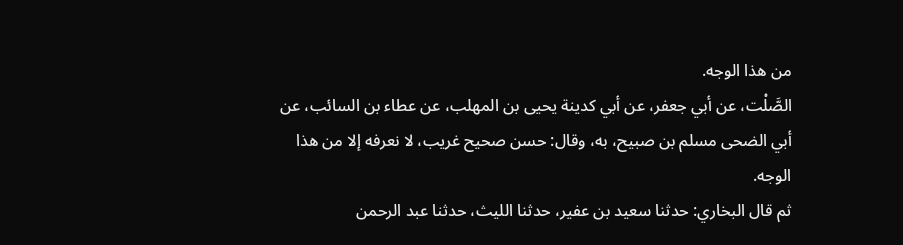من هذا الوجه.
الصَّلْت، عن أبي جعفر، عن أبي كدينة يحيى بن المهلب، عن عطاء بن السائب، عن أبي الضحى مسلم بن صبيح، به، وقال: حسن صحيح غريب، لا نعرفه إلا من هذا الوجه.
ثم قال البخاري: حدثنا سعيد بن عفير، حدثنا الليث، حدثنا عبد الرحمن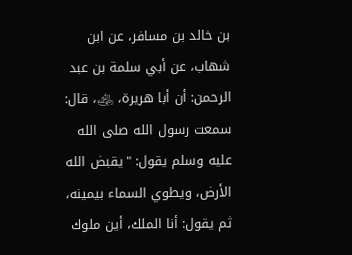بن خالد بن مسافر، عن ابن شهاب، عن أبي سلمة بن عبد الرحمن: أن أبا هريرة، ﵁، قال: سمعت رسول الله صلى الله عليه وسلم يقول: "يقبض الله الأرض، ويطوي السماء بيمينه، ثم يقول: أنا الملك، أين ملوك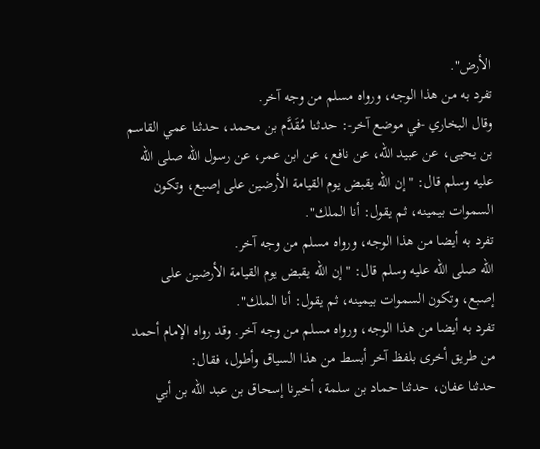الأرض".
تفرد به من هذا الوجه، ورواه مسلم من وجه آخر.
وقال البخاري -في موضع آخر-: حدثنا مُقَدَّم بن محمد، حدثنا عمي القاسم بن يحيى، عن عبيد الله، عن نافع، عن ابن عمر، عن رسول الله صلى الله عليه وسلم قال: "إن الله يقبض يوم القيامة الأرضين على إصبع، وتكون السموات بيمينه، ثم يقول: أنا الملك".
تفرد به أيضا من هذا الوجه، ورواه مسلم من وجه آخر.
الله صلى الله عليه وسلم قال: "إن الله يقبض يوم القيامة الأرضين على إصبع، وتكون السموات بيمينه، ثم يقول: أنا الملك".
تفرد به أيضا من هذا الوجه، ورواه مسلم من وجه آخر. وقد رواه الإمام أحمد من طريق أخرى بلفظ آخر أبسط من هذا السياق وأطول، فقال:
حدثنا عفان، حدثنا حماد بن سلمة، أخبرنا إسحاق بن عبد الله بن أبي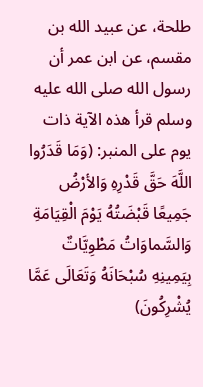طلحة، عن عبيد الله بن مقسم، عن ابن عمر أن رسول الله صلى الله عليه وسلم قرأ هذه الآية ذات يوم على المنبر: (وَمَا قَدَرُوا اللَّهَ حَقَّ قَدْرِهِ وَالأرْضُ جَمِيعًا قَبْضَتُهُ يَوْمَ الْقِيَامَةِ وَالسَّماوَاتُ مَطْوِيَّاتٌ بِيَمِينِهِ سُبْحَانَهُ وَتَعَالَى عَمَّا يُشْرِكُونَ)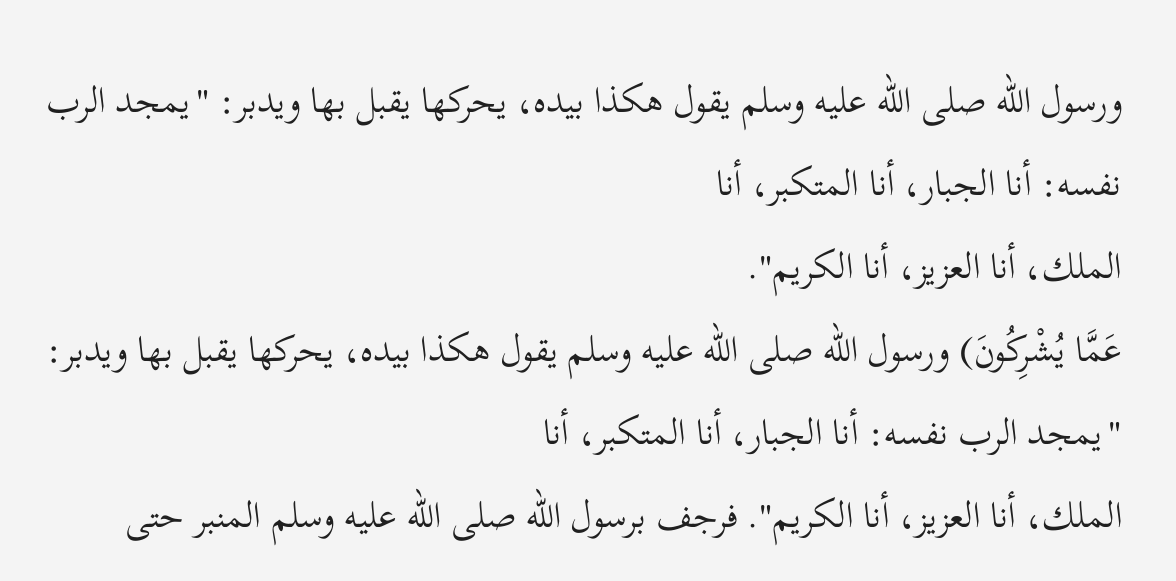ورسول الله صلى الله عليه وسلم يقول هكذا بيده، يحركها يقبل بها ويدبر: "يمجد الرب نفسه: أنا الجبار، أنا المتكبر، أنا
الملك، أنا العزيز، أنا الكريم".
عَمَّا يُشْرِكُونَ) ورسول الله صلى الله عليه وسلم يقول هكذا بيده، يحركها يقبل بها ويدبر: "يمجد الرب نفسه: أنا الجبار، أنا المتكبر، أنا
الملك، أنا العزيز، أنا الكريم". فرجف برسول الله صلى الله عليه وسلم المنبر حتى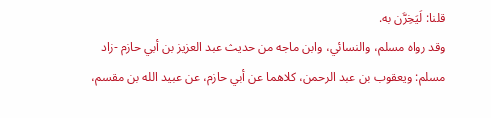قلنا: لَيَخِرَّن به.
وقد رواه مسلم، والنسائي، وابن ماجه من حديث عبد العزيز بن أبي حازم -زاد مسلم: ويعقوب بن عبد الرحمن، كلاهما عن أبي حازم، عن عبيد الله بن مقسم،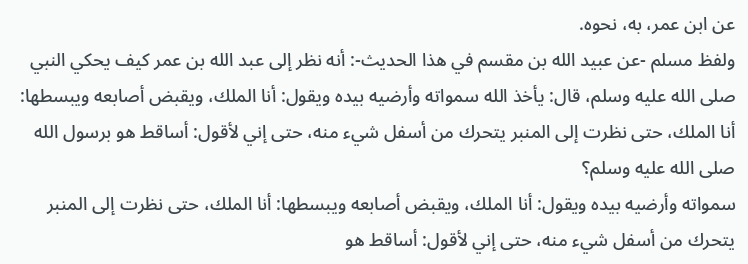عن ابن عمر، به، نحوه.
ولفظ مسلم -عن عبيد الله بن مقسم في هذا الحديث-: أنه نظر إلى عبد الله بن عمر كيف يحكي النبي صلى الله عليه وسلم، قال: يأخذ الله سمواته وأرضيه بيده ويقول: أنا الملك، ويقبض أصابعه ويبسطها: أنا الملك، حتى نظرت إلى المنبر يتحرك من أسفل شيء منه، حتى إني لأقول: أساقط هو برسول الله صلى الله عليه وسلم؟
سمواته وأرضيه بيده ويقول: أنا الملك، ويقبض أصابعه ويبسطها: أنا الملك، حتى نظرت إلى المنبر يتحرك من أسفل شيء منه، حتى إني لأقول: أساقط هو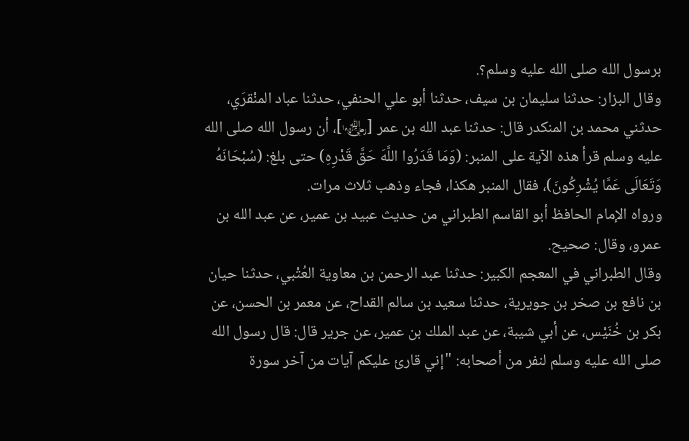برسول الله صلى الله عليه وسلم؟.
وقال البزار: حدثنا سليمان بن سيف، حدثنا أبو علي الحنفي، حدثنا عباد المنْقرَي، حدثني محمد بن المنكدر قال: حدثنا عبد الله بن عمر [﵄]، أن رسول الله صلى الله عليه وسلم قرأ هذه الآية على المنبر: (وَمَا قَدَرُوا اللَّهَ حَقَّ قَدْرِهِ) حتى بلغ: (سُبْحَانَهُ وَتَعَالَى عَمَّا يُشْرِكُونَ)، فقال المنبر هكذا، فجاء وذهب ثلاث مرات.
ورواه الإمام الحافظ أبو القاسم الطبراني من حديث عبيد بن عمير، عن عبد الله بن عمرو، وقال: صحيح.
وقال الطبراني في المعجم الكبير: حدثنا عبد الرحمن بن معاوية العُتْبي، حدثنا حيان بن نافع بن صخر بن جويرية، حدثنا سعيد بن سالم القداح، عن معمر بن الحسن، عن بكر بن خُنَيْس، عن أبي شيبة، عن عبد الملك بن عمير، عن جرير قال: قال رسول الله صلى الله عليه وسلم لنفر من أصحابه: "إني قارئ عليكم آيات من آخر سورة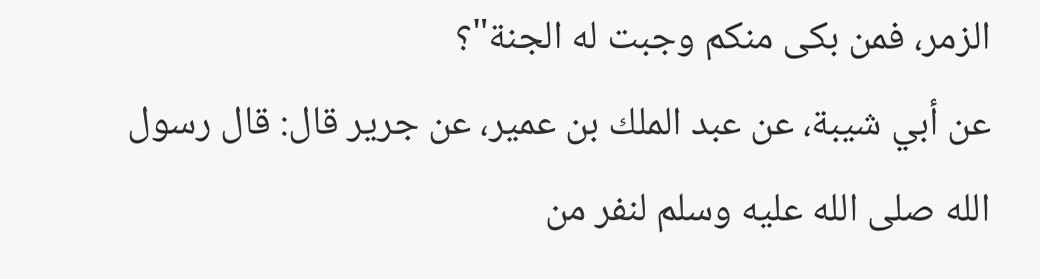الزمر، فمن بكى منكم وجبت له الجنة"؟
عن أبي شيبة، عن عبد الملك بن عمير، عن جرير قال: قال رسول الله صلى الله عليه وسلم لنفر من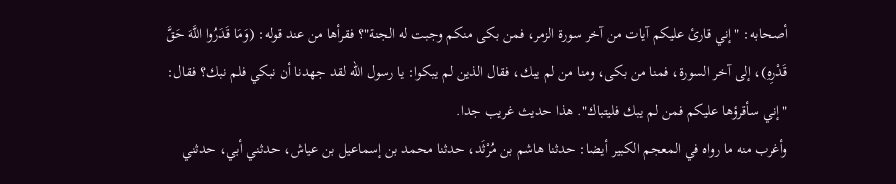أصحابه: "إني قارئ عليكم آيات من آخر سورة الزمر، فمن بكى منكم وجبت له الجنة"؟ فقرأها من عند قوله: (وَمَا قَدَرُوا اللَّهَ حَقَّ قَدْرِهِ)، إلى آخر السورة، فمنا من بكى، ومنا من لم يبك، فقال الذين لم يبكوا: يا رسول الله لقد جهدنا أن نبكي فلم نبك؟ فقال: "إني سأقرؤها عليكم فمن لم يبك فليتباك". هذا حديث غريب جدا.
وأغرب منه ما رواه في المعجم الكبير أيضا: حدثنا هاشم بن مُرْثَد، حدثنا محمد بن إسماعيل بن عياش، حدثني أبي، حدثني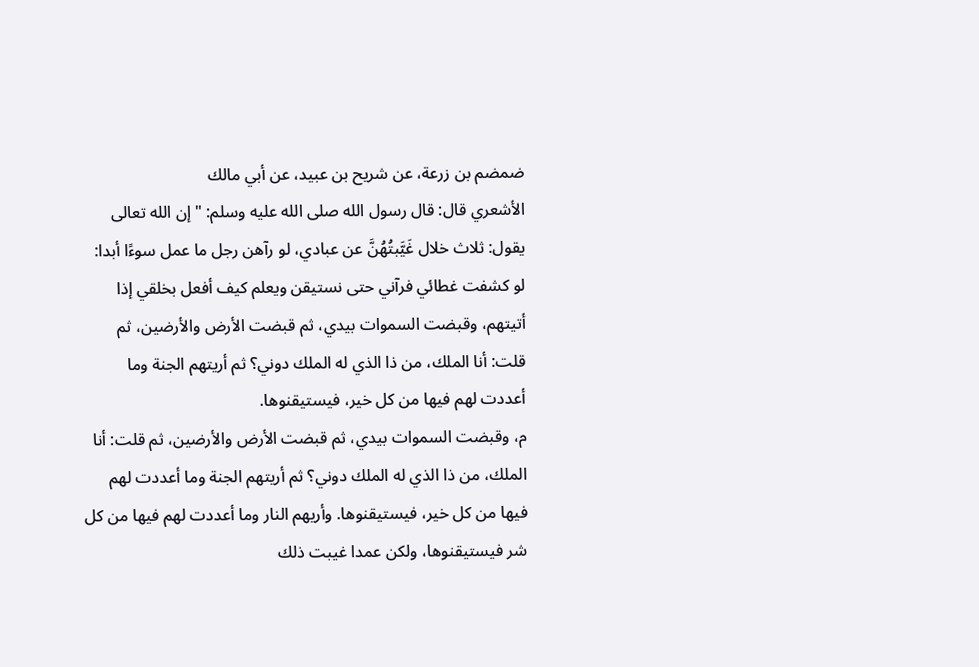ضمضم بن زرعة، عن شريح بن عبيد، عن أبي مالك
الأشعري قال: قال رسول الله صلى الله عليه وسلم: "إن الله تعالى يقول: ثلاث خلال غَيَّبتُهُنَّ عن عبادي، لو رآهن رجل ما عمل سوءًا أبدا: لو كشفت غطائي فرآني حتى نستيقن ويعلم كيف أفعل بخلقي إذا أتيتهم، وقبضت السموات بيدي، ثم قبضت الأرض والأرضين، ثم قلت: أنا الملك، من ذا الذي له الملك دوني؟ ثم أريتهم الجنة وما أعددت لهم فيها من كل خير، فيستيقنوها.
م، وقبضت السموات بيدي، ثم قبضت الأرض والأرضين، ثم قلت: أنا الملك، من ذا الذي له الملك دوني؟ ثم أريتهم الجنة وما أعددت لهم فيها من كل خير، فيستيقنوها. وأريهم النار وما أعددت لهم فيها من كل شر فيستيقنوها، ولكن عمدا غيبت ذلك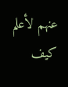عنهم لأعلم كيف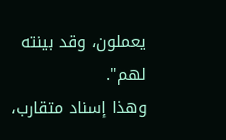يعملون، وقد بينته لهم".
وهذا إسناد متقارب،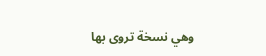وهي نسخة تروى بها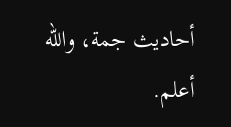أحاديث جمة، والله أعلم.